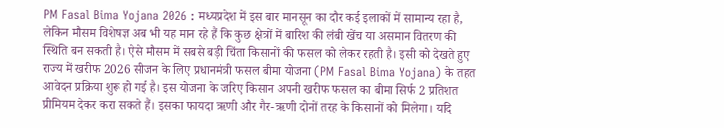PM Fasal Bima Yojana 2026 : मध्यप्रदेश में इस बार मानसून का दौर कई इलाकों में सामान्य रहा है, लेकिन मौसम विशेषज्ञ अब भी यह मान रहे हैं कि कुछ क्षेत्रों में बारिश की लंबी खेंच या असमान वितरण की स्थिति बन सकती है। ऐसे मौसम में सबसे बड़ी चिंता किसानों की फसल को लेकर रहती है। इसी को देखते हुए राज्य में खरीफ 2026 सीजन के लिए प्रधानमंत्री फसल बीमा योजना (PM Fasal Bima Yojana) के तहत आवेदन प्रक्रिया शुरू हो गई है। इस योजना के जरिए किसान अपनी खरीफ फसल का बीमा सिर्फ 2 प्रतिशत प्रीमियम देकर करा सकते हैं। इसका फायदा ऋणी और गैर-ऋणी दोनों तरह के किसानों को मिलेगा। यदि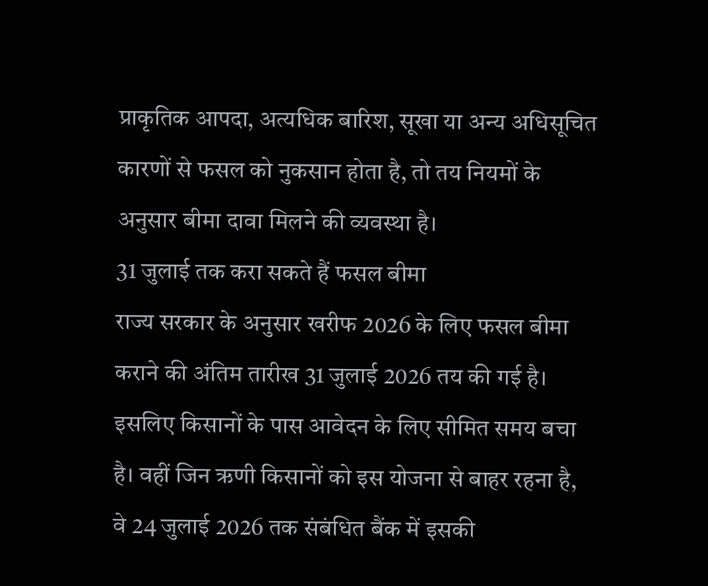प्राकृतिक आपदा, अत्यधिक बारिश, सूखा या अन्य अधिसूचित कारणों से फसल को नुकसान होता है, तो तय नियमों के अनुसार बीमा दावा मिलने की व्यवस्था है।
31 जुलाई तक करा सकते हैं फसल बीमा
राज्य सरकार के अनुसार खरीफ 2026 के लिए फसल बीमा कराने की अंतिम तारीख 31 जुलाई 2026 तय की गई है। इसलिए किसानों के पास आवेदन के लिए सीमित समय बचा है। वहीं जिन ऋणी किसानों को इस योजना से बाहर रहना है, वे 24 जुलाई 2026 तक संबंधित बैंक में इसकी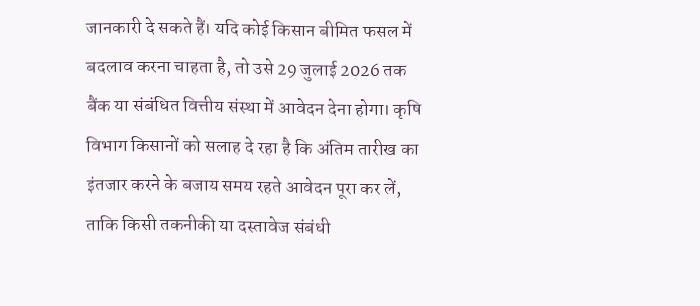जानकारी दे सकते हैं। यदि कोई किसान बीमित फसल में बदलाव करना चाहता है, तो उसे 29 जुलाई 2026 तक बैंक या संबंधित वित्तीय संस्था में आवेदन देना होगा। कृषि विभाग किसानों को सलाह दे रहा है कि अंतिम तारीख का इंतजार करने के बजाय समय रहते आवेदन पूरा कर लें, ताकि किसी तकनीकी या दस्तावेज संबंधी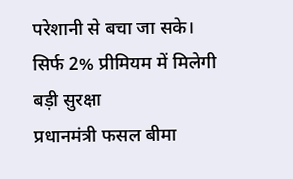परेशानी से बचा जा सके।
सिर्फ 2% प्रीमियम में मिलेगी बड़ी सुरक्षा
प्रधानमंत्री फसल बीमा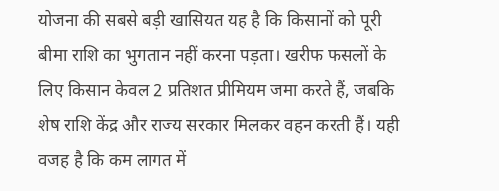योजना की सबसे बड़ी खासियत यह है कि किसानों को पूरी बीमा राशि का भुगतान नहीं करना पड़ता। खरीफ फसलों के लिए किसान केवल 2 प्रतिशत प्रीमियम जमा करते हैं, जबकि शेष राशि केंद्र और राज्य सरकार मिलकर वहन करती हैं। यही वजह है कि कम लागत में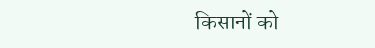किसानों को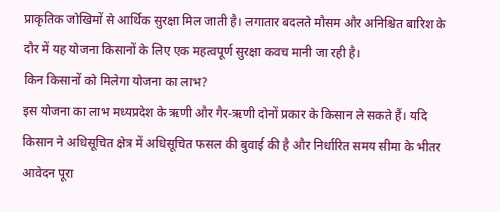प्राकृतिक जोखिमों से आर्थिक सुरक्षा मिल जाती है। लगातार बदलते मौसम और अनिश्चित बारिश के दौर में यह योजना किसानों के लिए एक महत्वपूर्ण सुरक्षा कवच मानी जा रही है।
किन किसानों को मिलेगा योजना का लाभ?
इस योजना का लाभ मध्यप्रदेश के ऋणी और गैर-ऋणी दोनों प्रकार के किसान ले सकते हैं। यदि किसान ने अधिसूचित क्षेत्र में अधिसूचित फसल की बुवाई की है और निर्धारित समय सीमा के भीतर आवेदन पूरा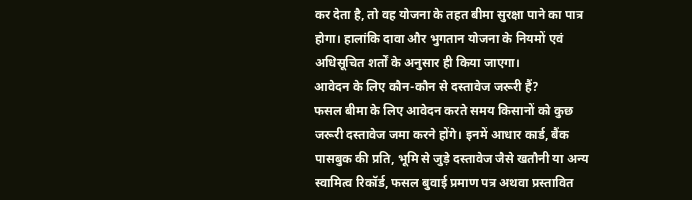कर देता है, तो वह योजना के तहत बीमा सुरक्षा पाने का पात्र होगा। हालांकि दावा और भुगतान योजना के नियमों एवं अधिसूचित शर्तों के अनुसार ही किया जाएगा।
आवेदन के लिए कौन-कौन से दस्तावेज जरूरी हैं?
फसल बीमा के लिए आवेदन करते समय किसानों को कुछ जरूरी दस्तावेज जमा करने होंगे। इनमें आधार कार्ड, बैंक पासबुक की प्रति, भूमि से जुड़े दस्तावेज जैसे खतौनी या अन्य स्वामित्व रिकॉर्ड, फसल बुवाई प्रमाण पत्र अथवा प्रस्तावित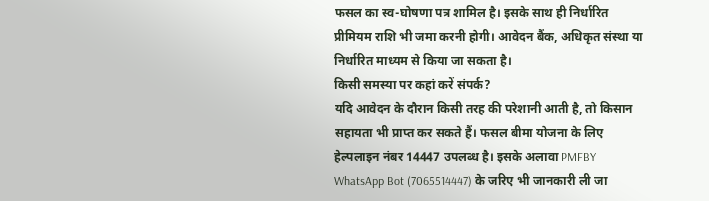फसल का स्व-घोषणा पत्र शामिल है। इसके साथ ही निर्धारित प्रीमियम राशि भी जमा करनी होगी। आवेदन बैंक, अधिकृत संस्था या निर्धारित माध्यम से किया जा सकता है।
किसी समस्या पर कहां करें संपर्क?
यदि आवेदन के दौरान किसी तरह की परेशानी आती है, तो किसान सहायता भी प्राप्त कर सकते हैं। फसल बीमा योजना के लिए हेल्पलाइन नंबर 14447 उपलब्ध है। इसके अलावा PMFBY WhatsApp Bot (7065514447) के जरिए भी जानकारी ली जा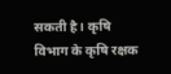सकती है। कृषि विभाग के कृषि रक्षक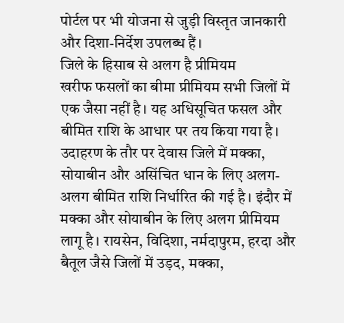पोर्टल पर भी योजना से जुड़ी विस्तृत जानकारी और दिशा-निर्देश उपलब्ध हैं।
जिले के हिसाब से अलग है प्रीमियम
खरीफ फसलों का बीमा प्रीमियम सभी जिलों में एक जैसा नहीं है। यह अधिसूचित फसल और बीमित राशि के आधार पर तय किया गया है। उदाहरण के तौर पर देवास जिले में मक्का, सोयाबीन और असिंचित धान के लिए अलग-अलग बीमित राशि निर्धारित की गई है। इंदौर में मक्का और सोयाबीन के लिए अलग प्रीमियम लागू है। रायसेन, विदिशा, नर्मदापुरम, हरदा और बैतूल जैसे जिलों में उड़द, मक्का,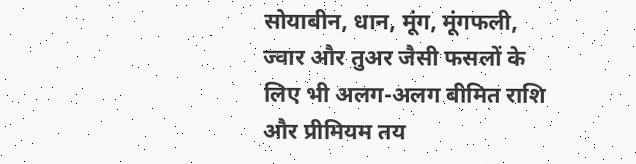सोयाबीन, धान, मूंग, मूंगफली, ज्वार और तुअर जैसी फसलों के लिए भी अलग-अलग बीमित राशि और प्रीमियम तय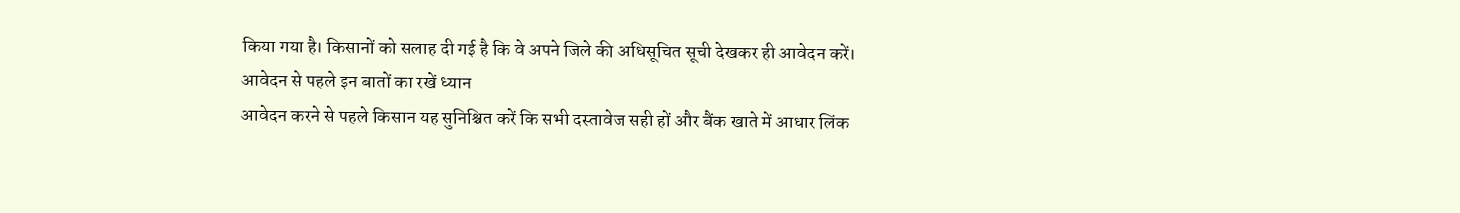किया गया है। किसानों को सलाह दी गई है कि वे अपने जिले की अधिसूचित सूची देखकर ही आवेदन करें।
आवेदन से पहले इन बातों का रखें ध्यान
आवेदन करने से पहले किसान यह सुनिश्चित करें कि सभी दस्तावेज सही हों और बैंक खाते में आधार लिंक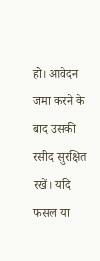हो। आवेदन जमा करने के बाद उसकी रसीद सुरक्षित रखें। यदि फसल या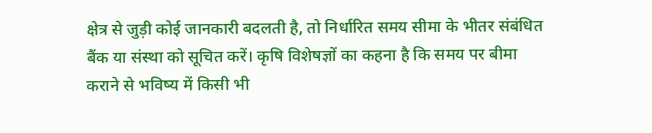क्षेत्र से जुड़ी कोई जानकारी बदलती है, तो निर्धारित समय सीमा के भीतर संबंधित बैंक या संस्था को सूचित करें। कृषि विशेषज्ञों का कहना है कि समय पर बीमा कराने से भविष्य में किसी भी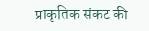प्राकृतिक संकट की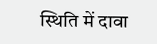स्थिति में दावा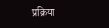प्रक्रिया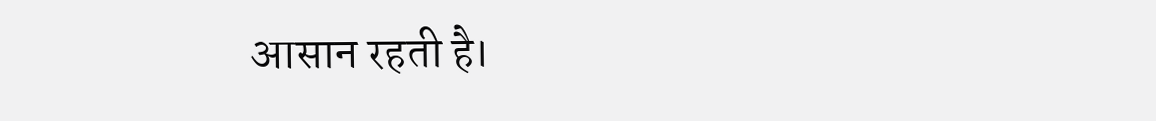आसान रहती है।